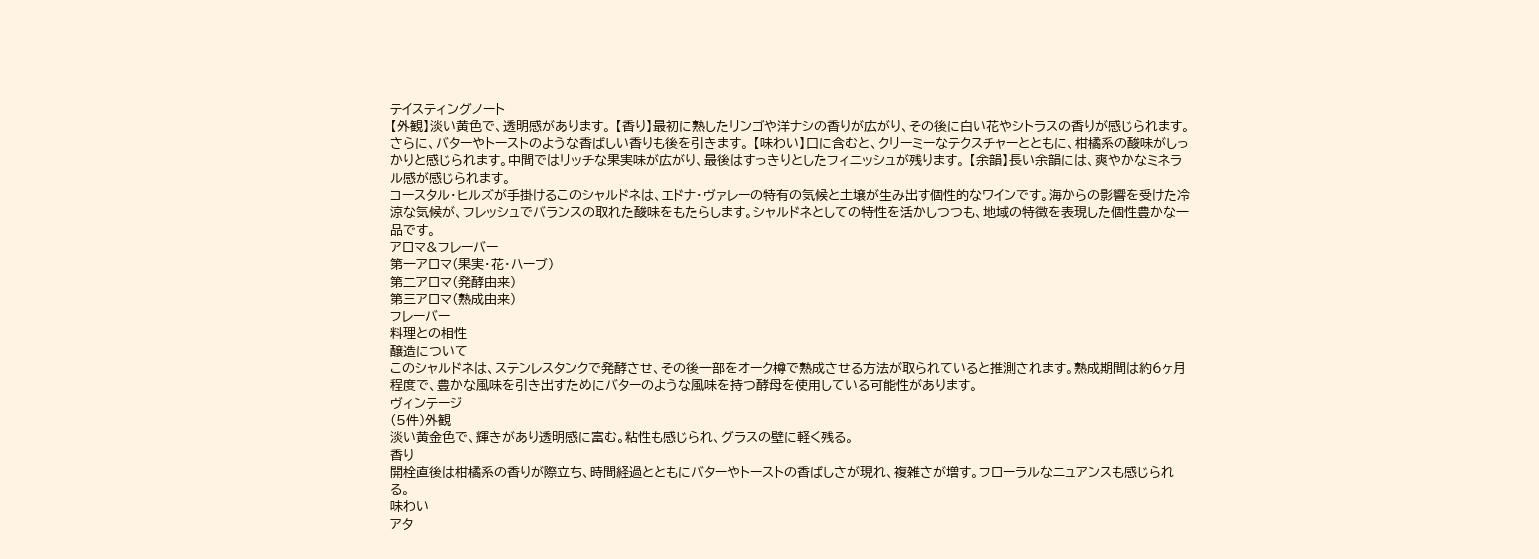テイスティングノート
【外観】淡い黄色で、透明感があります。 【香り】最初に熟したリンゴや洋ナシの香りが広がり、その後に白い花やシトラスの香りが感じられます。さらに、バターやトーストのような香ばしい香りも後を引きます。 【味わい】口に含むと、クリーミーなテクスチャーとともに、柑橘系の酸味がしっかりと感じられます。中間ではリッチな果実味が広がり、最後はすっきりとしたフィニッシュが残ります。 【余韻】長い余韻には、爽やかなミネラル感が感じられます。
コースタル・ヒルズが手掛けるこのシャルドネは、エドナ・ヴァレーの特有の気候と土壌が生み出す個性的なワインです。海からの影響を受けた冷涼な気候が、フレッシュでバランスの取れた酸味をもたらします。シャルドネとしての特性を活かしつつも、地域の特徴を表現した個性豊かな一品です。
アロマ&フレーバー
第一アロマ(果実・花・ハーブ)
第二アロマ(発酵由来)
第三アロマ(熟成由来)
フレーバー
料理との相性
醸造について
このシャルドネは、ステンレスタンクで発酵させ、その後一部をオーク樽で熟成させる方法が取られていると推測されます。熟成期間は約6ヶ月程度で、豊かな風味を引き出すためにバターのような風味を持つ酵母を使用している可能性があります。
ヴィンテージ
(5件)外観
淡い黄金色で、輝きがあり透明感に富む。粘性も感じられ、グラスの壁に軽く残る。
香り
開栓直後は柑橘系の香りが際立ち、時間経過とともにバターやトーストの香ばしさが現れ、複雑さが増す。フローラルなニュアンスも感じられる。
味わい
アタ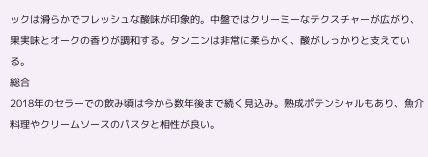ックは滑らかでフレッシュな酸味が印象的。中盤ではクリーミーなテクスチャーが広がり、果実味とオークの香りが調和する。タンニンは非常に柔らかく、酸がしっかりと支えている。
総合
2018年のセラーでの飲み頃は今から数年後まで続く見込み。熟成ポテンシャルもあり、魚介料理やクリームソースのパスタと相性が良い。